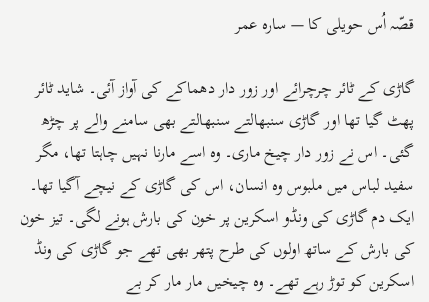قصّہ اُس حویلی کا — سارہ عمر

گاڑی کے ٹائر چرچرائے اور زور دار دھماکے کی آواز آئی۔ شاید ٹائر پھٹ گیا تھا اور گاڑی سنبھالتے سنبھالتے بھی سامنے والے پر چڑھ گئی۔ اس نے زور دار چیخ ماری۔ وہ اسے مارنا نہیں چاہتا تھا، مگر سفید لباس میں ملبوس وہ انسان، اس کی گاڑی کے نیچے آگیا تھا۔ ایک دم گاڑی کی ونڈو اسکرین پر خون کی بارش ہونے لگی۔ تیز خون کی بارش کے ساتھ اولوں کی طرح پتھر بھی تھے جو گاڑی کی ونڈ اسکرین کو توڑ رہے تھے۔ وہ چیخیں مار مار کر بے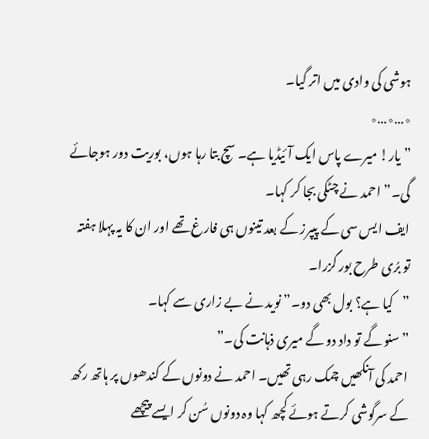ہوشی کی وادی میں اتر گیا۔
٭…٭…٭
”یار! میرے پاس ایک آئیڈیا ہے۔ سچ بتا رہا ہوں، بوریت دور ہوجائے گی۔” احمد نے چٹکی بجا کر کہا۔
ایف ایس سی کے پیپرز کے بعد تینوں ہی فارغ تھے اور ان کا یہ پہلا ہفتہ تو برُی طرح بور گزرا۔
”کیا ہے؟ بول بھی دو۔” نوید نے بے زاری سے کہا۔
”سنو گے تو داد دو گے میری ذہانت کی۔”
احمد کی آنکھیں چمک رہی تھیں۔ احمد نے دونوں کے کندھوں پر ہاتھ رکھ کے سرگوشی کرتے ہوئے کچھ کہا وہ دونوں سُن کر ایسے پیچھے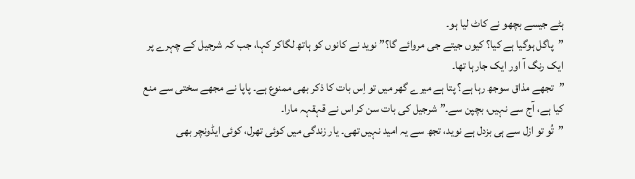ہٹے جیسے بچھو نے کاٹ لیا ہو۔
”پاگل ہوگیا ہے کیا؟ کیوں جیتے جی مروائے گا؟” نوید نے کانوں کو ہاتھ لگاکر کہا، جب کہ شرجیل کے چہرے پر ایک رنگ آ اور ایک جارہا تھا۔
”تجھے مذاق سوجھ رہا ہے؟ پتا ہے میرے گھر میں تو اِس بات کا ذکر بھی ممنوع ہے۔ پاپا نے مجھے سختی سے منع کیا ہے، آج سے نہیں، بچپن سے۔” شرجیل کی بات سن کر اس نے قہقہہ مارا۔
”تُو تو ازل سے ہی بزدل ہے نوید، تجھ سے یہ امید نہیں تھی۔ یار زندگی میں کوئی تھرل، کوئی ایڈونچر بھی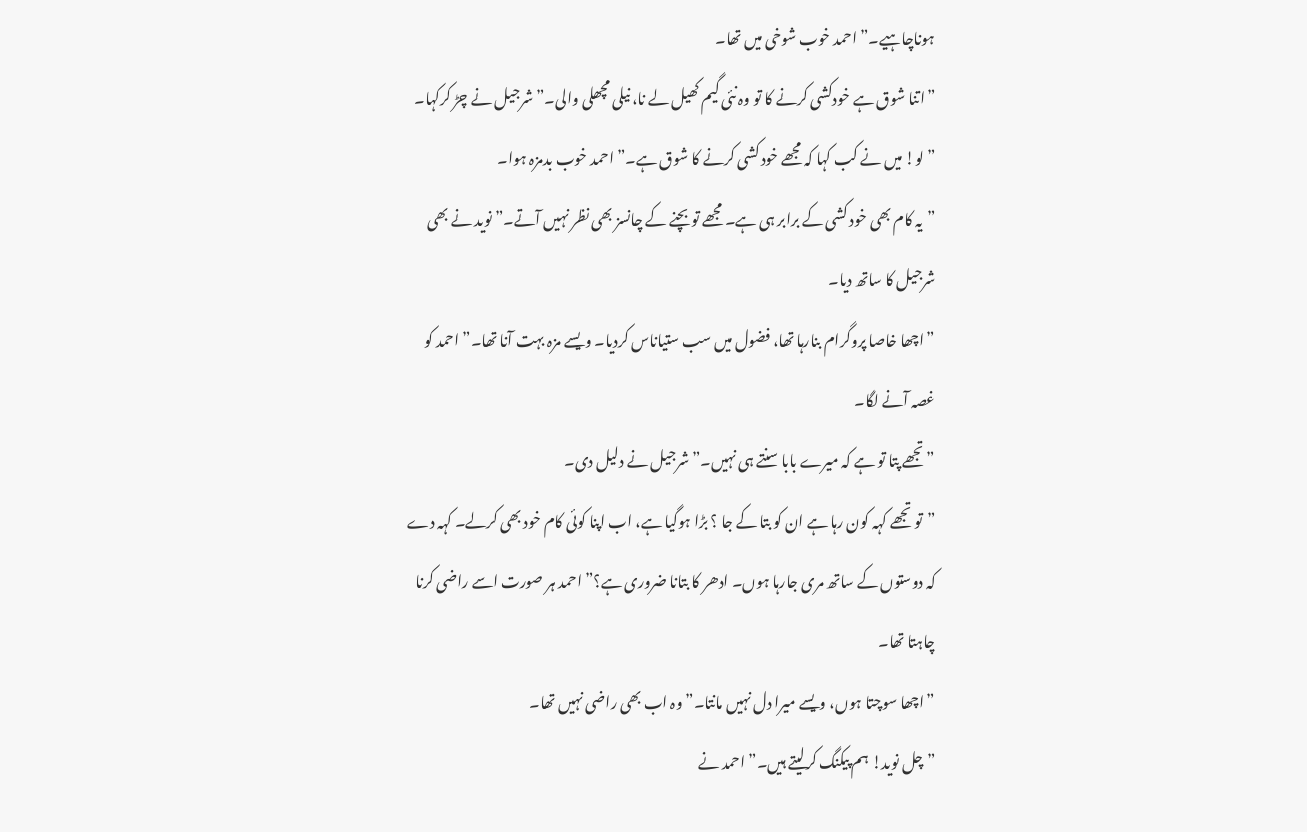ہوناچاہیے۔” احمد خوب شوخی میں تھا۔
”اتنا شوق ہے خودکشی کرنے کا تو وہ نئی گیم کھیل لے نا، نیلی مچھلی والی۔” شرجیل نے چڑ کرکہا۔
”لو! میں نے کب کہا کہ مجھے خود کشی کرنے کا شوق ہے۔” احمد خوب بدمزہ ہوا۔
”یہ کام بھی خود کشی کے برابر ہی ہے۔ مجھے تو بچنے کے چانسز بھی نظر نہیں آتے۔” نوید نے بھی شرجیل کا ساتھ دیا۔
”اچھا خاصا پروگرام بنارہا تھا، فضول میں سب ستیاناس کردیا۔ ویسے مزہ بہت آنا تھا۔” احمد کو غصہ آنے لگا۔
”تجھے پتا تو ہے کہ میرے بابا سنتے ہی نہیں۔” شرجیل نے دلیل دی۔
”تو تجھے کہہ کون رہا ہے ان کو بتا کے جا ؟ بڑا ہوگیا ہے، اب اپنا کوئی کام خود بھی کرلے۔ کہہ دے کہ دوستوں کے ساتھ مری جارہا ہوں۔ ادھر کا بتانا ضروری ہے؟” احمد ہر صورت اسے راضی کرنا چاہتا تھا۔
”اچھا سوچتا ہوں، ویسے میرا دل نہیں مانتا۔” وہ اب بھی راضی نہیں تھا۔
”چل نوید! ہم پیکنگ کرلیتے ہیں۔” احمد نے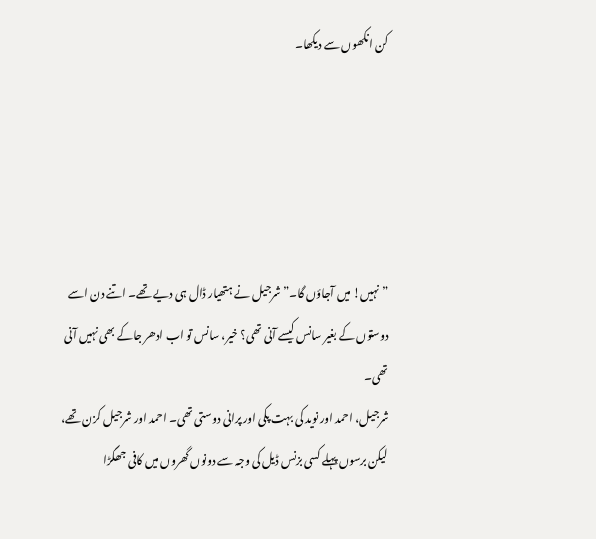کن انکھوں سے دیکھا۔





”نہیں! میں آجاؤں گا۔” شرجیل نے ہتھیار ڈال ہی دیے تھے۔ اتنے دن اسے دوستوں کے بغیر سانس کیسے آنی تھی؟ خیر، سانس تو اب ادھر جاکے بھی نہیں آنی تھی۔
شرجیل، احمد اور نوید کی بہت پکی اور پرانی دوستی تھی۔ احمد اور شرجیل کزن تھے، لیکن برسوں پہلے کسی بزنس ڈیل کی وجہ سے دونوں گھروں میں کافی جھگڑا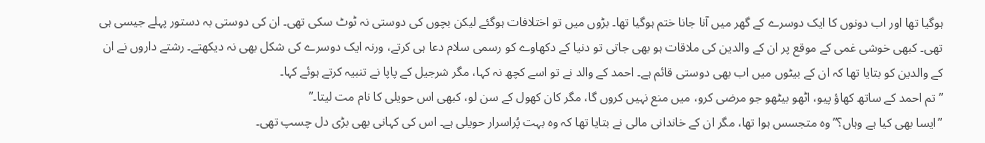ہوگیا تھا اور اب دونوں کا ایک دوسرے کے گھر میں آنا جانا ختم ہوگیا تھا۔ بڑوں میں تو اختلافات ہوگئے لیکن بچوں کی دوستی نہ ٹوٹ سکی تھی۔ ان کی دوستی بہ دستور پہلے جیسی ہی تھی۔ کبھی خوشی غمی کے موقع پر ان کے والدین کی ملاقات ہو بھی جاتی تو دنیا کے دکھاوے کو رسمی سلام دعا ہی کرتے، ورنہ ایک دوسرے کی شکل بھی نہ دیکھتے۔ رشتے داروں نے ان کے والدین کو بتایا تھا کہ ان کے بیٹوں میں اب بھی دوستی قائم ہے۔ احمد کے والد نے تو اسے کچھ نہ کہا، مگر شرجیل کے پاپا نے تنبیہ کرتے ہوئے کہا۔
”تم احمد کے ساتھ کھاؤ پیو، اٹھو بیٹھو جو مرضی کرو، میں منع نہیں کروں گا، مگر کان کھول کے سن لو، کبھی اس حویلی کا نام مت لیتا۔”
”ایسا بھی کیا ہے وہاں؟” وہ متجسس ہوا تھا، مگر ان کے خاندانی مالی نے بتایا تھا کہ وہ بہت پُراسرار حویلی ہے۔ اس کی کہانی بھی بڑی دل چسپ تھی۔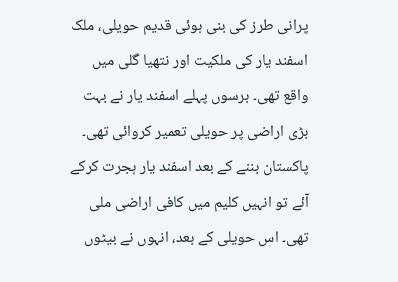پرانی طرز کی بنی ہوئی قدیم حویلی، ملک اسفند یار کی ملکیت اور نتھیا گلی میں واقع تھی۔ برسوں پہلے اسفند یار نے بہت بڑی اراضی پر حویلی تعمیر کروائی تھی۔ پاکستان بننے کے بعد اسفند یار ہجرت کرکے آئے تو انہیں کلیم میں کافی اراضی ملی تھی۔ اس حویلی کے بعد، انہوں نے بیٹوں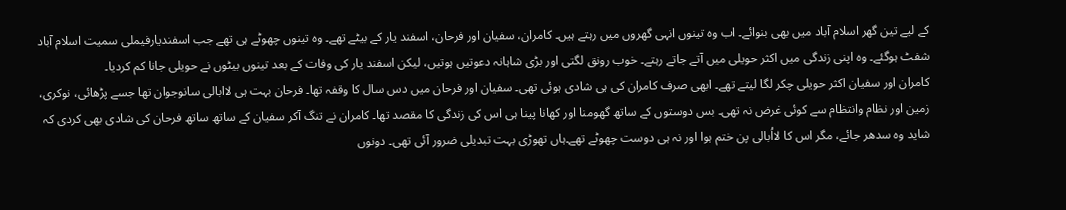کے لیے تین گھر اسلام آباد میں بھی بنوائے۔ اب وہ تینوں انہی گھروں میں رہتے ہیں۔ کامران، سفیان اور فرحان، اسفند یار کے بیٹے تھے۔ وہ تینوں چھوٹے ہی تھے جب اسفندیارفیملی سمیت اسلام آباد شفٹ ہوگئے۔ وہ اپنی زندگی میں اکثر حویلی میں آتے جاتے رہتے۔ خوب رونق لگتی اور بڑی شاہانہ دعوتیں ہوتیں، لیکن اسفند یار کی وفات کے بعد تینوں بیٹوں نے حویلی جانا کم کردیا۔
کامران اور سفیان اکثر حویلی چکر لگا لیتے تھے۔ ابھی صرف کامران کی ہی شادی ہوئی تھی۔ سفیان اور فرحان میں دس سال کا وقفہ تھا۔ فرحان بہت ہی لاابالی سانوجوان تھا جسے پڑھائی، نوکری، زمین اور نظام وانتظام سے کوئی غرض نہ تھی۔ بس دوستوں کے ساتھ گھومنا اور کھانا پینا ہی اس کی زندگی کا مقصد تھا۔ کامران نے تنگ آکر سفیان کے ساتھ ساتھ فرحان کی شادی بھی کردی کہ شاید وہ سدھر جائے، مگر اس کا لااُبالی پن ختم ہوا اور نہ ہی دوست چھوٹے تھے۔ہاں تھوڑی بہت تبدیلی ضرور آئی تھی۔ دونوں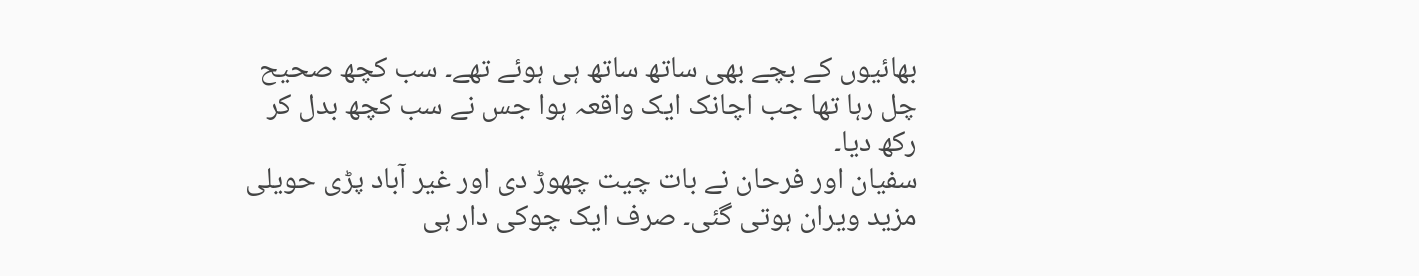بھائیوں کے بچے بھی ساتھ ساتھ ہی ہوئے تھے۔ سب کچھ صحیح چل رہا تھا جب اچانک ایک واقعہ ہوا جس نے سب کچھ بدل کر رکھ دیا۔
سفیان اور فرحان نے بات چیت چھوڑ دی اور غیر آباد پڑی حویلی مزید ویران ہوتی گئی۔ صرف ایک چوکی دار ہی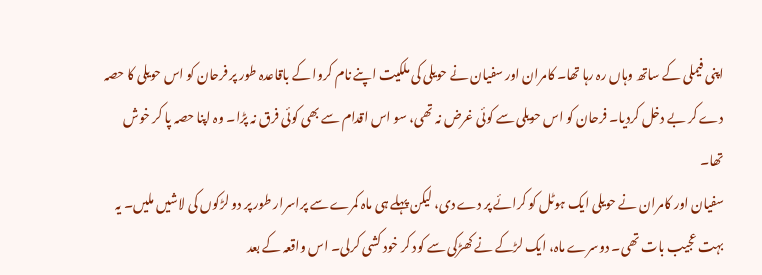اپنی فیملی کے ساتھ وہاں رہ رہا تھا۔ کامران اور سفیان نے حویلی کی ملکیت اپنے نام کروا کے باقاعدہ طور پر فرحان کو اس حویلی کا حصہ دے کر بے دخل کردیا۔ فرحان کو اس حویلی سے کوئی غرض نہ تھی، سو اس اقدام سے بھی کوئی فرق نہ پڑا۔ وہ اپنا حصہ پا کر خوش تھا۔
سفیان اور کامران نے حویلی ایک ہوٹل کو کرائے پر دے دی، لیکن پہلے ہی ماہ کمرے سے پراسرار طور پر دو لڑکوں کی لاشیں ملیں۔ یہ بہت عجیب بات تھی۔ دوسرے ماہ، ایک لڑکے نے کھڑکی سے کود کر خود کشی کرلی۔ اس واقعہ کے بعد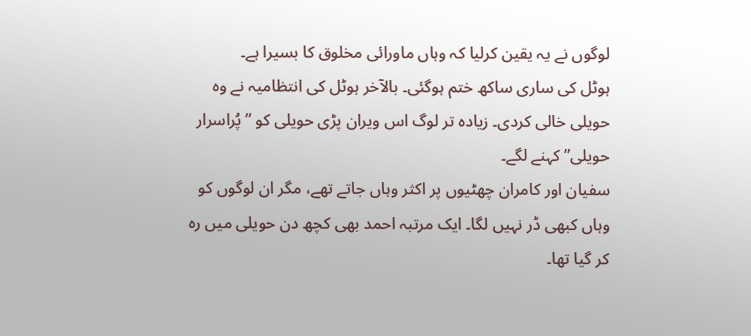لوگوں نے یہ یقین کرلیا کہ وہاں ماورائی مخلوق کا بسیرا ہے۔
ہوٹل کی ساری ساکھ ختم ہوگئی۔ بالآخر ہوٹل کی انتظامیہ نے وہ حویلی خالی کردی۔ زیادہ تر لوگ اس ویران پڑی حویلی کو ”پُراسرار حویلی” کہنے لگے۔
سفیان اور کامران چھٹیوں پر اکثر وہاں جاتے تھے، مگر ان لوگوں کو وہاں کبھی ڈر نہیں لگا۔ ایک مرتبہ احمد بھی کچھ دن حویلی میں رہ کر گیا تھا۔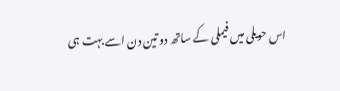اس حویلی میں فیملی کے ساتھ دو تین دن اسے بہت ہی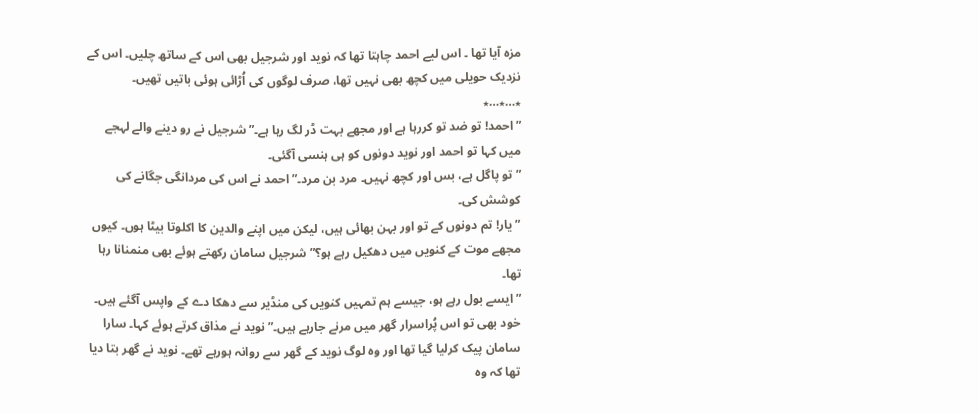مزہ آیا تھا ۔ اس لیے احمد چاہتا تھا کہ نوید اور شرجیل بھی اس کے ساتھ چلیں۔ اس کے نزدیک حویلی میں کچھ بھی نہیں تھا، صرف لوگوں کی اُڑائی ہوئی باتیں تھیں۔
٭…٭…٭
”احمد! تو ضد تو کررہا ہے اور مجھے بہت ڈر لگ رہا ہے۔” شرجیل نے رو دینے والے لہجے میں کہا تو احمد اور نوید دونوں کو ہی ہنسی آگئی۔
”تو پاگل ہے، بس اور کچھ نہیں۔ مرد بن مرد۔” احمد نے اس کی مردانگی جگانے کی کوشش کی۔
”یار! تم دونوں کے تو اور بہن بھائی ہیں، لیکن میں اپنے والدین کا اکلوتا بیٹا ہوں۔ کیوں مجھے موت کے کنویں میں دھکیل رہے ہو؟” شرجیل سامان رکھتے ہوئے بھی منمنانا رہا تھا۔
”ایسے بول رہے ہو، جیسے ہم تمہیں کنویں کی منڈیر سے دھکا دے کے واپس آگئے ہیں۔ خود بھی تو اس پُراسرار گھر میں مرنے جارہے ہیں۔” نوید نے مذاق کرتے ہوئے کہا۔ سارا سامان پیک کرلیا گیا تھا اور وہ لوگ نوید کے گھر سے روانہ ہورہے تھے۔ نوید نے گھر بتا دیا تھا کہ وہ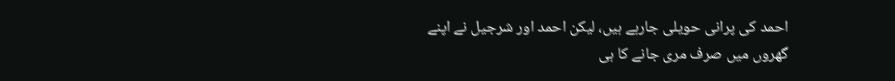احمد کی پرانی حویلی جارہے ہیں، لیکن احمد اور شرجیل نے اپنے گھروں میں صرف مری جانے کا ہی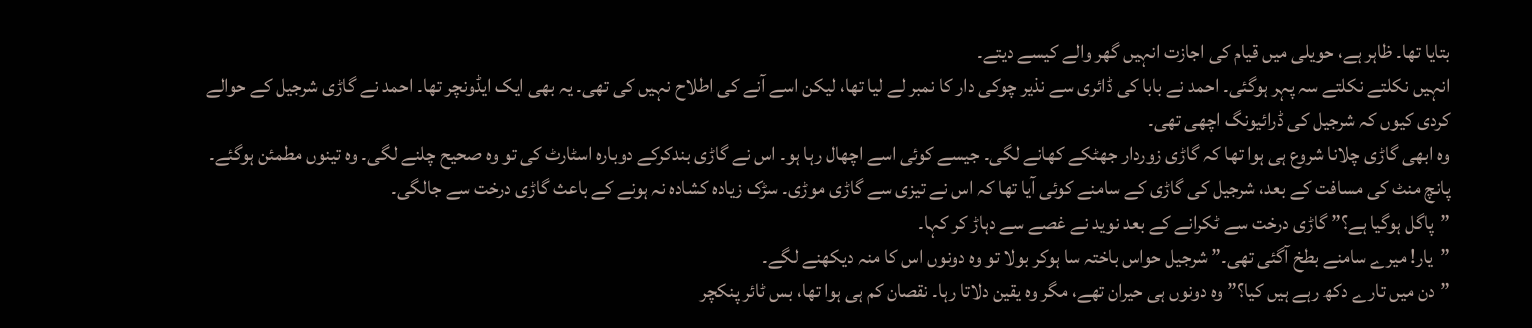بتایا تھا۔ ظاہر ہے، حویلی میں قیام کی اجازت انہیں گھر والے کیسے دیتے۔
انہیں نکلتے نکلتے سہ پہر ہوگئی۔ احمد نے بابا کی ڈائری سے نذیر چوکی دار کا نمبر لے لیا تھا، لیکن اسے آنے کی اطلاح نہیں کی تھی۔ یہ بھی ایک ایڈونچر تھا۔ احمد نے گاڑی شرجیل کے حوالے کردی کیوں کہ شرجیل کی ڈرائیونگ اچھی تھی۔
وہ ابھی گاڑی چلانا شروع ہی ہوا تھا کہ گاڑی زوردار جھٹکے کھانے لگی۔ جیسے کوئی اسے اچھال رہا ہو۔ اس نے گاڑی بندکرکے دوبارہ اسٹارٹ کی تو وہ صحیح چلنے لگی۔ وہ تینوں مطمئن ہوگئے۔ پانچ منٹ کی مسافت کے بعد، شرجیل کی گاڑی کے سامنے کوئی آیا تھا کہ اس نے تیزی سے گاڑی موڑی۔ سڑک زیادہ کشادہ نہ ہونے کے باعث گاڑی درخت سے جالگی۔
”پاگل ہوگیا ہے؟” گاڑی درخت سے ٹکرانے کے بعد نوید نے غصے سے دہاڑ کر کہا۔
”یار! میرے سامنے بطخ آگئی تھی۔” شرجیل حواس باختہ سا ہوکر بولا تو وہ دونوں اس کا منہ دیکھنے لگے۔
”دن میں تارے دکھ رہے ہیں کیا؟” وہ دونوں ہی حیران تھے، مگر وہ یقین دلاتا رہا۔ نقصان کم ہی ہوا تھا، بس ٹائر پنکچر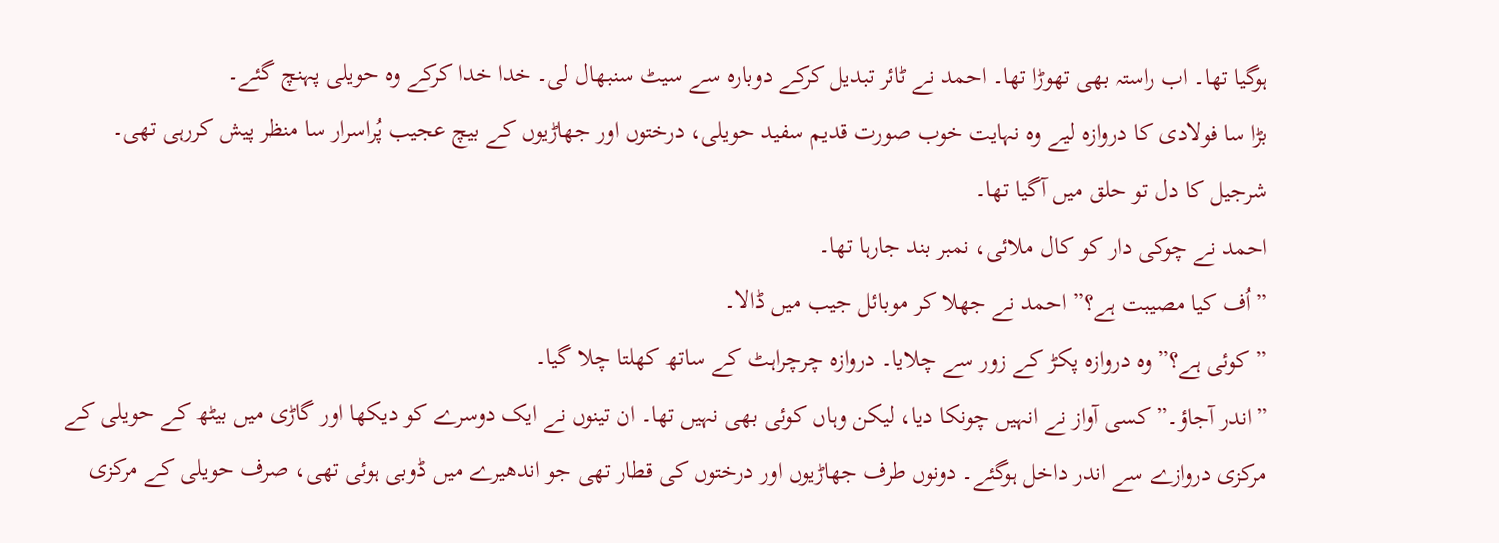ہوگیا تھا۔ اب راستہ بھی تھوڑا تھا۔ احمد نے ٹائر تبدیل کرکے دوبارہ سے سیٹ سنبھال لی۔ خدا خدا کرکے وہ حویلی پہنچ گئے۔
بڑا سا فولادی کا دروازہ لیے وہ نہایت خوب صورت قدیم سفید حویلی، درختوں اور جھاڑیوں کے بیچ عجیب پُراسرار سا منظر پیش کررہی تھی۔ شرجیل کا دل تو حلق میں آگیا تھا۔
احمد نے چوکی دار کو کال ملائی، نمبر بند جارہا تھا۔
”اُف کیا مصیبت ہے؟” احمد نے جھلا کر موبائل جیب میں ڈالا۔
”کوئی ہے؟” وہ دروازہ پکڑ کے زور سے چلایا۔ دروازہ چرچراہٹ کے ساتھ کھلتا چلا گیا۔
”اندر آجاؤ۔” کسی آواز نے انہیں چونکا دیا، لیکن وہاں کوئی بھی نہیں تھا۔ ان تینوں نے ایک دوسرے کو دیکھا اور گاڑی میں بیٹھ کے حویلی کے مرکزی دروازے سے اندر داخل ہوگئے۔ دونوں طرف جھاڑیوں اور درختوں کی قطار تھی جو اندھیرے میں ڈوبی ہوئی تھی، صرف حویلی کے مرکزی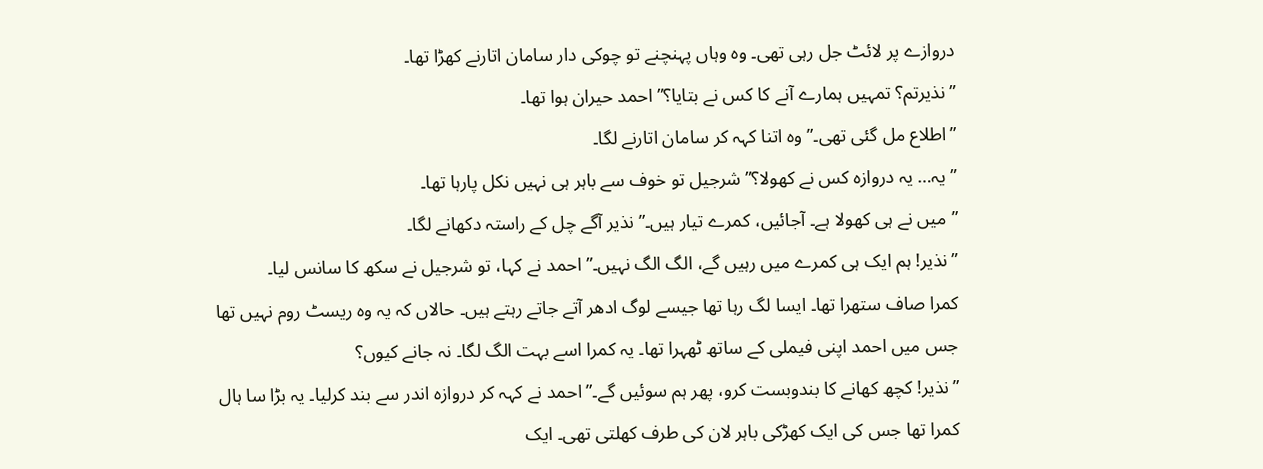دروازے پر لائٹ جل رہی تھی۔ وہ وہاں پہنچنے تو چوکی دار سامان اتارنے کھڑا تھا۔
”نذیرتم؟ تمہیں ہمارے آنے کا کس نے بتایا؟” احمد حیران ہوا تھا۔
”اطلاع مل گئی تھی۔” وہ اتنا کہہ کر سامان اتارنے لگا۔
”یہ… یہ دروازہ کس نے کھولا؟” شرجیل تو خوف سے باہر ہی نہیں نکل پارہا تھا۔
”میں نے ہی کھولا ہے۔ آجائیں، کمرے تیار ہیں۔” نذیر آگے چل کے راستہ دکھانے لگا۔
”نذیر! ہم ایک ہی کمرے میں رہیں گے، الگ الگ نہیں۔” احمد نے کہا، تو شرجیل نے سکھ کا سانس لیا۔
کمرا صاف ستھرا تھا۔ ایسا لگ رہا تھا جیسے لوگ ادھر آتے جاتے رہتے ہیں۔ حالاں کہ یہ وہ ریسٹ روم نہیں تھا جس میں احمد اپنی فیملی کے ساتھ ٹھہرا تھا۔ یہ کمرا اسے بہت الگ لگا۔ نہ جانے کیوں؟
”نذیر! کچھ کھانے کا بندوبست کرو، پھر ہم سوئیں گے۔” احمد نے کہہ کر دروازہ اندر سے بند کرلیا۔ یہ بڑا سا ہال کمرا تھا جس کی ایک کھڑکی باہر لان کی طرف کھلتی تھی۔ ایک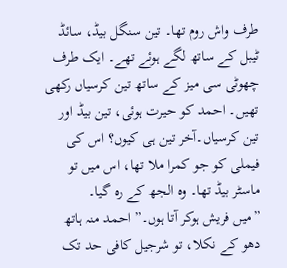طرف واش روم تھا۔ تین سنگل بیڈ، سائڈ ٹیبل کے ساتھ لگے ہوئے تھے۔ ایک طرف چھوٹی سی میز کے ساتھ تین کرسیاں رکھی تھیں۔ احمد کو حیرت ہوئی، تین بیڈ اور تین کرسیاں۔آخر تین ہی کیوں؟ اس کی فیملی کو جو کمرا ملا تھا، اس میں تو ماسٹر بیڈ تھا۔ وہ الجھ کے رہ گیا۔
”میں فریش ہوکر آتا ہوں۔” احمد منہ ہاتھ دھو کے نکلا، تو شرجیل کافی حد تک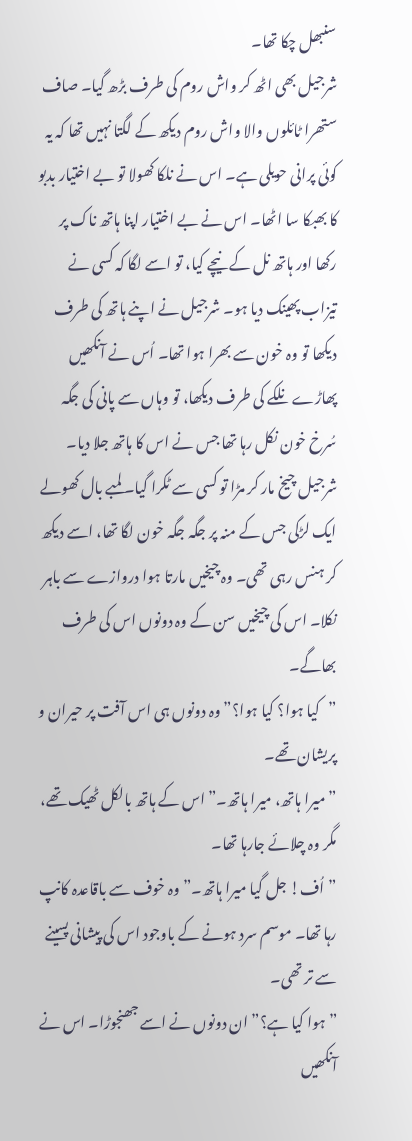سنبھل چکا تھا۔
شرجیل بھی اٹھ کر واش روم کی طرف بڑھ گیا۔ صاف ستھرا ٹائلوں والا واش روم دیکھ کے لگتا نہیں تھا کہ یہ کوئی پرانی حویلی ہے۔ اس نے نلکا کھولا تو بے اختیار بدبو کا بھبکا سا اٹھا۔ اس نے بے اختیار اپنا ہاتھ ناک پر رکھا اور ہاتھ نل کے نیچے کیا، تو اسے لگا کہ کسی نے تیزاب پھینک دیا ہو۔ شرجیل نے اپنے ہاتھ کی طرف دیکھا تو وہ خون سے بھرا ہوا تھا۔ اُس نے آنکھیں پھاڑے نلکے کی طرف دیکھا، تو وہاں سے پانی کی جگہ سُرخ خون نکل رہا تھا جس نے اس کا ہاتھ جلا دیا۔ شرجیل چیخ مار کر مڑا تو کسی سے ٹکرا گیا۔ لمبے بال کھولے ایک لڑکی جس کے منہ پر جگہ جگہ خون لگا تھا، اسے دیکھ کر ہنس رہی تھی۔ وہ چیخیں مارتا ہوا دروازے سے باہر نکلا۔ اس کی چیخیں سن کے وہ دونوں اس کی طرف بھاگے۔
”کیا ہوا؟ کیا ہوا؟” وہ دونوں ہی اس آفت پر حیران و پریشان تھے۔
”میرا ہاتھ، میرا ہاتھ۔” اس کے ہاتھ بالکل ٹھیک تھے، مگر وہ چلائے جارہا تھا۔
”اُف! جل گیا میرا ہاتھ۔” وہ خوف سے باقاعدہ کانپ رہا تھا۔ موسم سرد ہونے کے باوجود اس کی پیشانی پسینے سے تر تھی۔
”ہوا کیا ہے؟” ان دونوں نے اسے جھنجوڑا۔ اس نے آنکھیں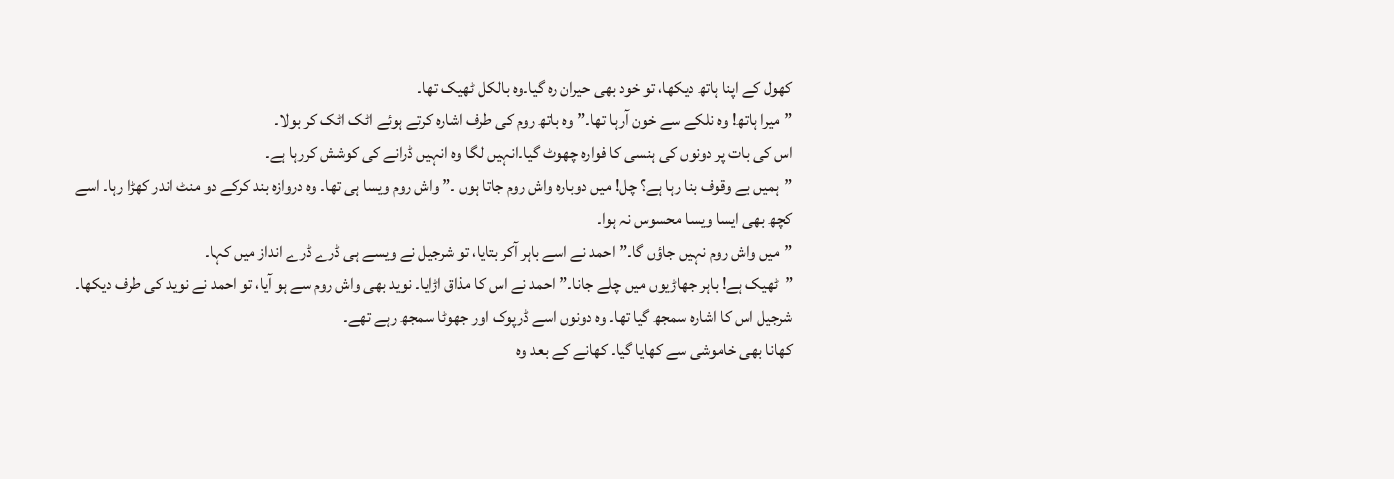کھول کے اپنا ہاتھ دیکھا، تو خود بھی حیران رہ گیا۔وہ بالکل ٹھیک تھا۔
”میرا ہاتھ! وہ نلکے سے خون آرہا تھا۔”وہ باتھ روم کی طرف اشارہ کرتے ہوئے اٹک اٹک کر بولا۔
اس کی بات پر دونوں کی ہنسی کا فوارہ چھوٹ گیا۔انہیں لگا وہ انہیں ڈرانے کی کوشش کررہا ہے۔
”ہمیں بے وقوف بنا رہا ہے؟ چل! میں دوبارہ واش روم جاتا ہوں ۔” واش روم ویسا ہی تھا۔ وہ دروازہ بند کرکے دو منٹ اندر کھڑا رہا۔ اسے کچھ بھی ایسا ویسا محسوس نہ ہوا۔
”میں واش روم نہیں جاؤں گا۔” احمد نے اسے باہر آکر بتایا، تو شرجیل نے ویسے ہی ڈرے ڈرے انداز میں کہا۔
”ٹھیک ہے! باہر جھاڑیوں میں چلے جانا۔” احمد نے اس کا مذاق اڑایا۔ نوید بھی واش روم سے ہو آیا، تو احمد نے نوید کی طرف دیکھا۔ شرجیل اس کا اشارہ سمجھ گیا تھا۔ وہ دونوں اسے ڈرپوک اور جھوٹا سمجھ رہے تھے۔
کھانا بھی خاموشی سے کھایا گیا۔ کھانے کے بعد وہ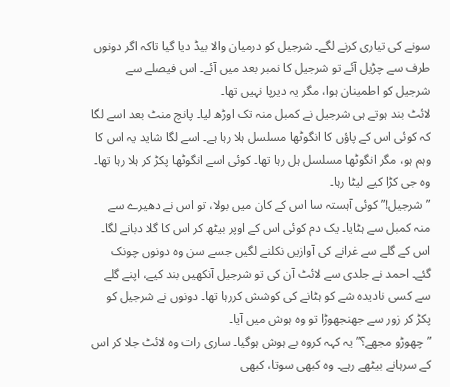سونے کی تیاری کرنے لگے۔ شرجیل کو درمیان والا بیڈ دیا گیا تاکہ اگر دونوں طرف سے چڑیل آئے تو شرجیل کا نمبر بعد میں آئے۔ اس فیصلے سے شرجیل کو اطمینان ہوا، مگر یہ دیرپا نہیں تھا۔
لائٹ بند ہوتے ہی شرجیل نے کمبل منہ تک اوڑھ لیا۔ پانچ منٹ بعد اسے لگا کہ کوئی اس کے پاؤں کا انگوٹھا مسلسل ہلا رہا ہے۔ اسے لگا شاید یہ اس کا وہم ہو، مگر انگوٹھا مسلسل ہل رہا تھا۔ کوئی اسے انگوٹھا پکڑ کر ہلا رہا تھا۔ وہ جی کڑا کیے لیٹا رہا۔
”شرجیل!” کوئی آہستہ سا اس کے کان میں بولا، تو اس نے دھیرے سے منہ کمبل سے ہٹایا۔ یک دم کوئی اس کے اوپر بیٹھ کر اس کا گلا دبانے لگا۔ اس کے گلے سے غرانے کی آوازیں نکلنے لگیں جسے سن وہ دونوں چونک گئے۔ احمد نے جلدی سے لائٹ آن کی تو شرجیل آنکھیں بند کیے، اپنے گلے سے کسی نادیدہ شے کو ہٹانے کی کوشش کررہا تھا۔ دونوں نے شرجیل کو پکڑ کر زور سے جھنجھوڑا تو وہ ہوش میں آیا۔
”چھوڑو مجھے؟” یہ کہہ کروہ بے ہوش ہوگیا۔ ساری رات وہ لائٹ جلا کر اس کے سرہانے بیٹھے رہے۔ وہ کبھی سوتا، کبھی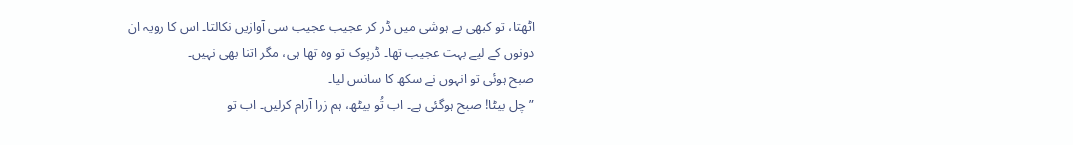اٹھتا، تو کبھی بے ہوشی میں ڈر کر عجیب عجیب سی آوازیں نکالتا۔ اس کا رویہ ان دونوں کے لیے بہت عجیب تھا۔ ڈرپوک تو وہ تھا ہی، مگر اتنا بھی نہیں۔
صبح ہوئی تو انہوں نے سکھ کا سانس لیا۔
”چل بیٹا! صبح ہوگئی ہے۔ اب تُو بیٹھ، ہم زرا آرام کرلیں۔ اب تو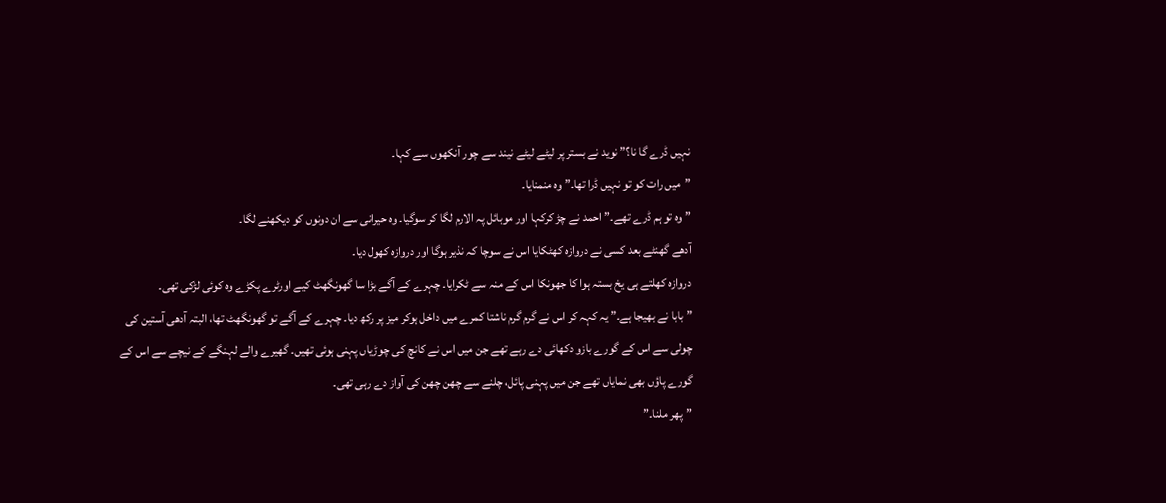نہیں ڈرے گا نا؟” نوید نے بستر پر لیٹے لیٹے نیند سے چور آنکھوں سے کہا۔
”میں رات کو تو نہیں ڈرا تھا۔” وہ منمنایا۔
”وہ تو ہم ڈرے تھے۔” احمد نے چڑ کرکہا اور موبائل پہ الارم لگا کر سوگیا۔ وہ حیرانی سے ان دونوں کو دیکھنے لگا۔
آدھے گھنٹے بعد کسی نے دروازہ کھٹکایا اس نے سوچا کہ نذیر ہوگا اور دروازہ کھول دیا۔
دروازہ کھلتے ہی یخ بستہ ہوا کا جھونکا اس کے منہ سے ٹکرایا۔ چہرے کے آگے بڑا سا گھونگھٹ کیے اورٹرے پکڑے وہ کوئی لڑکی تھی۔
”بابا نے بھیجا ہے۔” یہ کہہ کر اس نے گرم گرم ناشتا کمرے میں داخل ہوکر میز پر رکھ دیا۔ چہرے کے آگے تو گھونگھٹ تھا، البتہ آدھی آستین کی چولی سے اس کے گورے بازو دکھائی دے رہے تھے جن میں اس نے کانچ کی چوڑیاں پہنی ہوئی تھیں۔ گھیرے والے لہنگے کے نیچے سے اس کے گورے پاؤں بھی نمایاں تھے جن میں پہنی پائل، چلنے سے چھن چھن کی آواز دے رہی تھی۔
”پھر ملنا۔”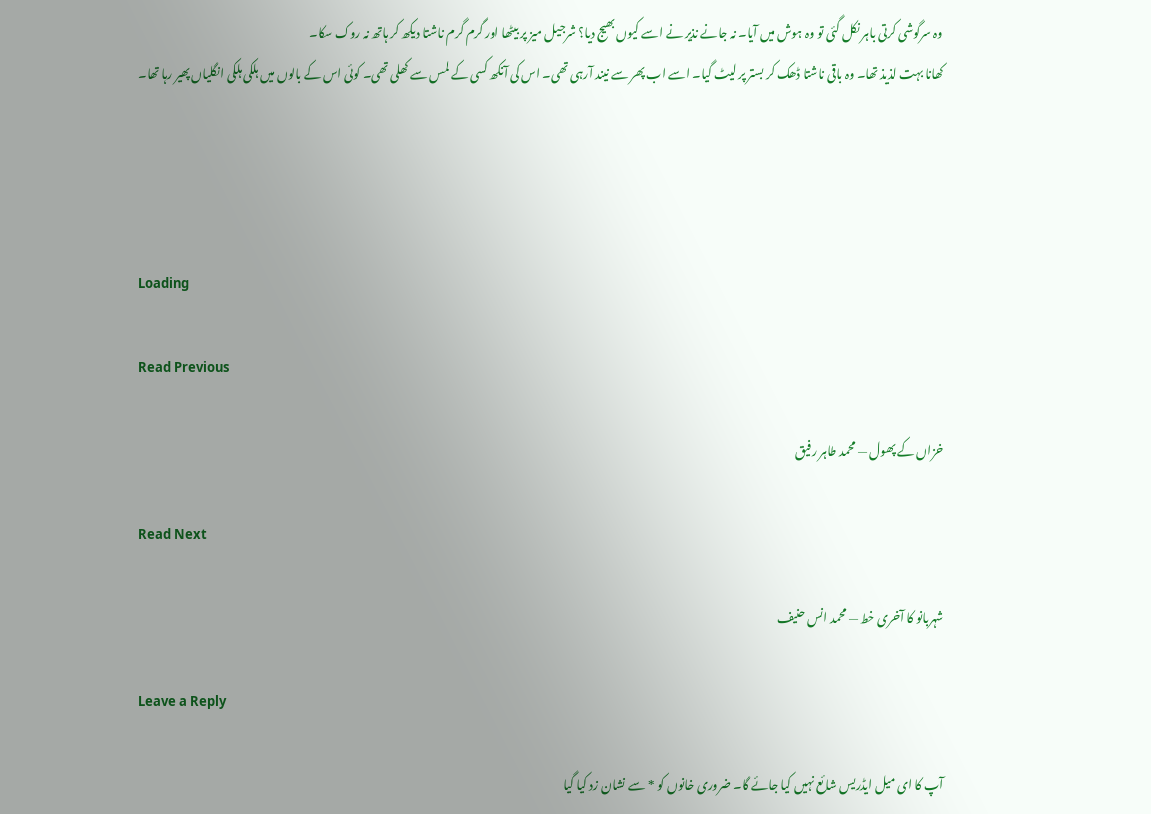وہ سرگوشی کرتی باہر نکل گئی تو وہ ہوش میں آیا۔ نہ جانے نذیر نے اسے کیوں بھیج دیا؟ شرجیل میز پر بیٹھا اور گرم گرم ناشتا دیکھ کر ہاتھ نہ روک سکا۔
کھانا بہت لذیذ تھا۔ وہ باقی ناشتا ڈھک کر بستر پر لیٹ گیا۔ اسے اب پھر سے نیند آرہی تھی۔ اس کی آنکھ کسی کے لمس سے کھلی تھی۔ کوئی اس کے بالوں میں ہلکی ہلکی انگلیاں پھیر رہا تھا۔




Loading

Read Previous

خزاں کے پھول — محمد طاہر رفیق

Read Next

شہربانو کا آخری خط — محمد انس حنیف

Leave a Reply

آپ کا ای میل ایڈریس شائع نہیں کیا جائے گا۔ ضروری خانوں کو * سے نشان زد کیا گیا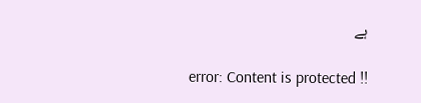ہے

error: Content is protected !!